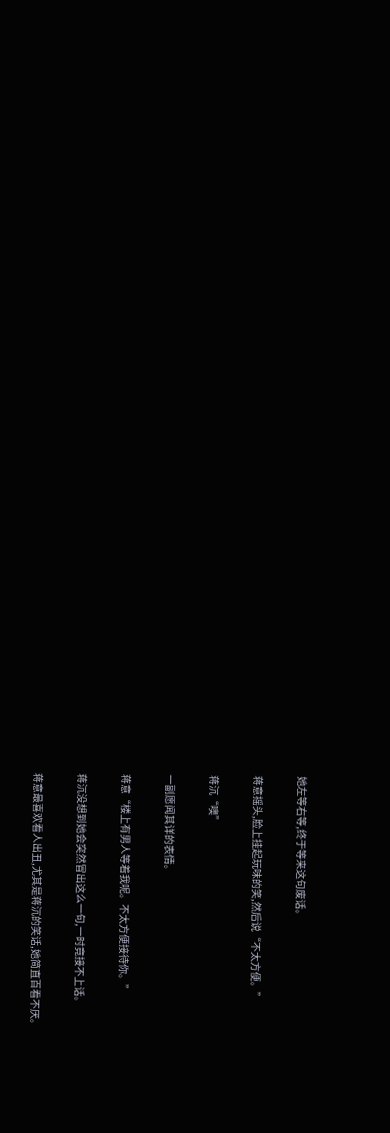她左等右等,终于等来这句废话。

蒋意摇头,脸上挂起玩味的笑,然后说“不太方便。”

蒋沉“噢”

一副愿闻其详的表情。

蒋意“楼上有男人等着我呢。不太方便接待你。”

蒋沉没想到她会突然冒出这么一句,一时竟接不上话。

蒋意最喜欢看人出丑,尤其是蒋沉的笑话,她简直百看不厌。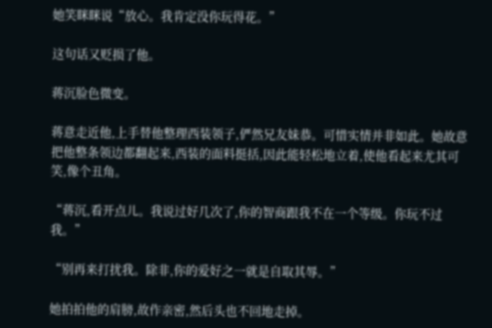她笑眯眯说“放心。我肯定没你玩得花。”

这句话又贬损了他。

蒋沉脸色微变。

蒋意走近他,上手替他整理西装领子,俨然兄友妹恭。可惜实情并非如此。她故意把他整条领边都翻起来,西装的面料挺括,因此能轻松地立着,使他看起来尤其可笑,像个丑角。

“蒋沉,看开点儿。我说过好几次了,你的智商跟我不在一个等级。你玩不过我。”

“别再来打扰我。除非,你的爱好之一就是自取其辱。”

她拍拍他的肩膀,故作亲密,然后头也不回地走掉。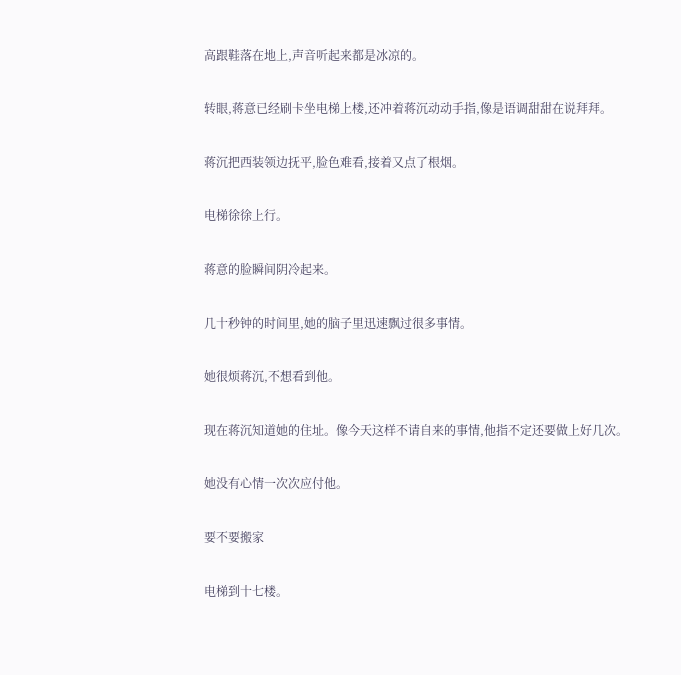高跟鞋落在地上,声音听起来都是冰凉的。

转眼,蒋意已经刷卡坐电梯上楼,还冲着蒋沉动动手指,像是语调甜甜在说拜拜。

蒋沉把西装领边抚平,脸色难看,接着又点了根烟。

电梯徐徐上行。

蒋意的脸瞬间阴冷起来。

几十秒钟的时间里,她的脑子里迅速飘过很多事情。

她很烦蒋沉,不想看到他。

现在蒋沉知道她的住址。像今天这样不请自来的事情,他指不定还要做上好几次。

她没有心情一次次应付他。

要不要搬家

电梯到十七楼。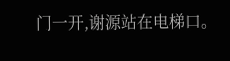门一开,谢源站在电梯口。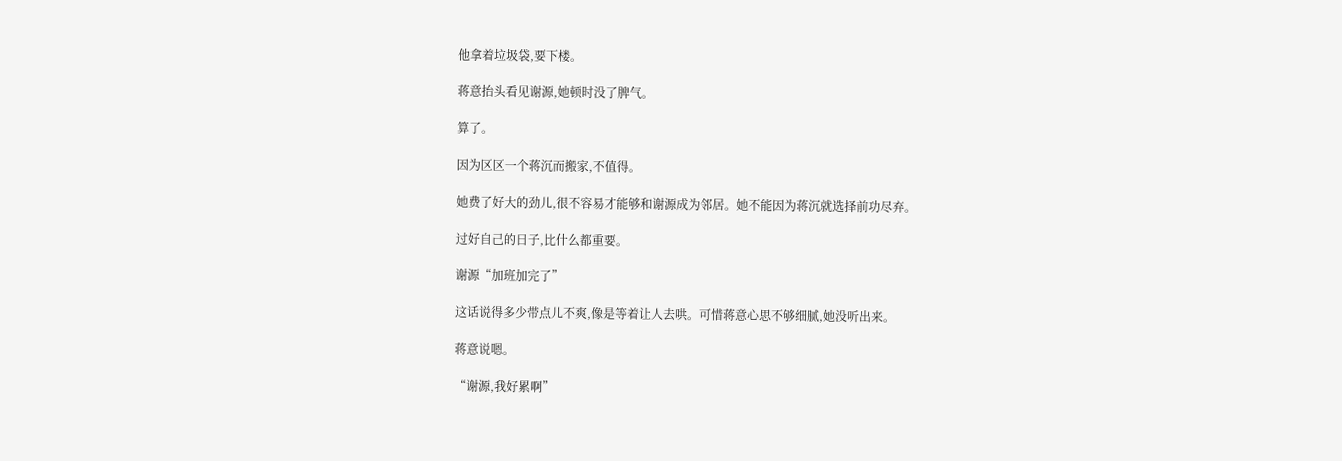他拿着垃圾袋,要下楼。

蒋意抬头看见谢源,她顿时没了脾气。

算了。

因为区区一个蒋沉而搬家,不值得。

她费了好大的劲儿,很不容易才能够和谢源成为邻居。她不能因为蒋沉就选择前功尽弃。

过好自己的日子,比什么都重要。

谢源“加班加完了”

这话说得多少带点儿不爽,像是等着让人去哄。可惜蒋意心思不够细腻,她没听出来。

蒋意说嗯。

“谢源,我好累啊”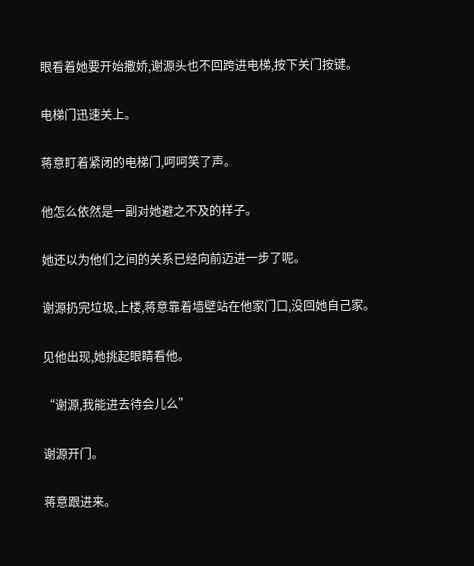眼看着她要开始撒娇,谢源头也不回跨进电梯,按下关门按键。

电梯门迅速关上。

蒋意盯着紧闭的电梯门,呵呵笑了声。

他怎么依然是一副对她避之不及的样子。

她还以为他们之间的关系已经向前迈进一步了呢。

谢源扔完垃圾,上楼,蒋意靠着墙壁站在他家门口,没回她自己家。

见他出现,她挑起眼睛看他。

“谢源,我能进去待会儿么”

谢源开门。

蒋意跟进来。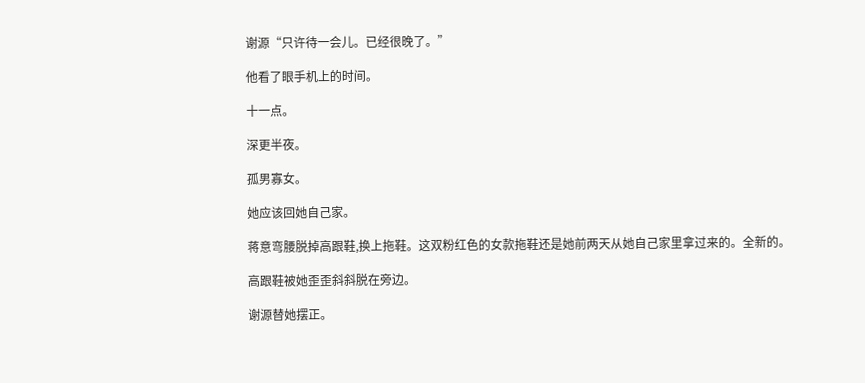谢源“只许待一会儿。已经很晚了。”

他看了眼手机上的时间。

十一点。

深更半夜。

孤男寡女。

她应该回她自己家。

蒋意弯腰脱掉高跟鞋,换上拖鞋。这双粉红色的女款拖鞋还是她前两天从她自己家里拿过来的。全新的。

高跟鞋被她歪歪斜斜脱在旁边。

谢源替她摆正。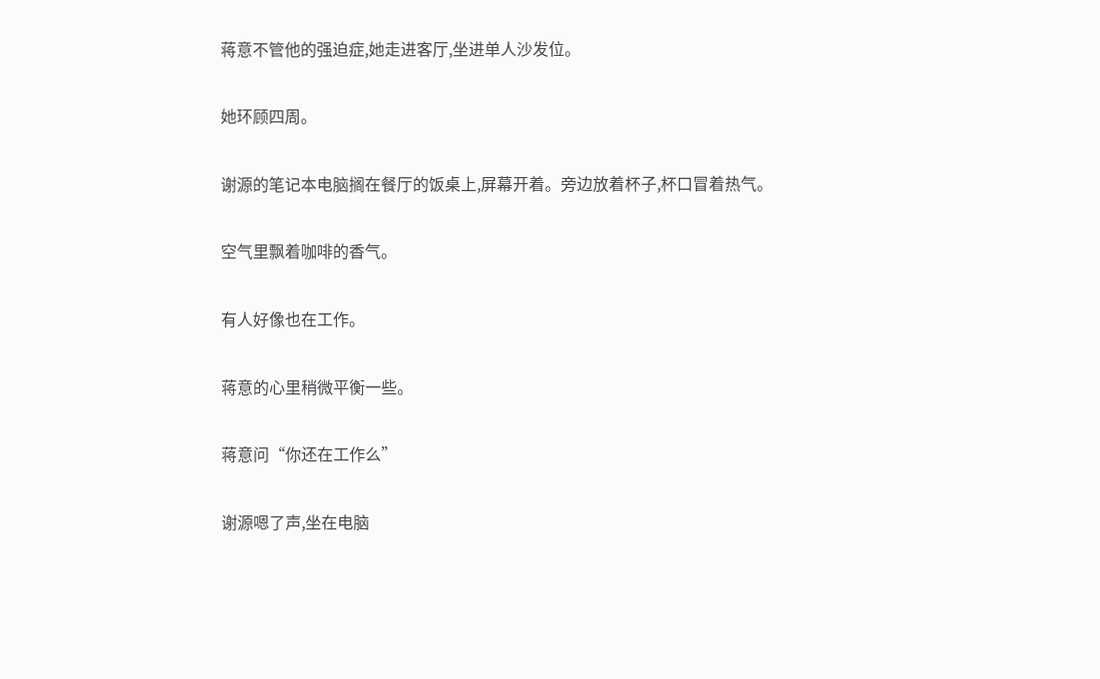蒋意不管他的强迫症,她走进客厅,坐进单人沙发位。

她环顾四周。

谢源的笔记本电脑搁在餐厅的饭桌上,屏幕开着。旁边放着杯子,杯口冒着热气。

空气里飘着咖啡的香气。

有人好像也在工作。

蒋意的心里稍微平衡一些。

蒋意问“你还在工作么”

谢源嗯了声,坐在电脑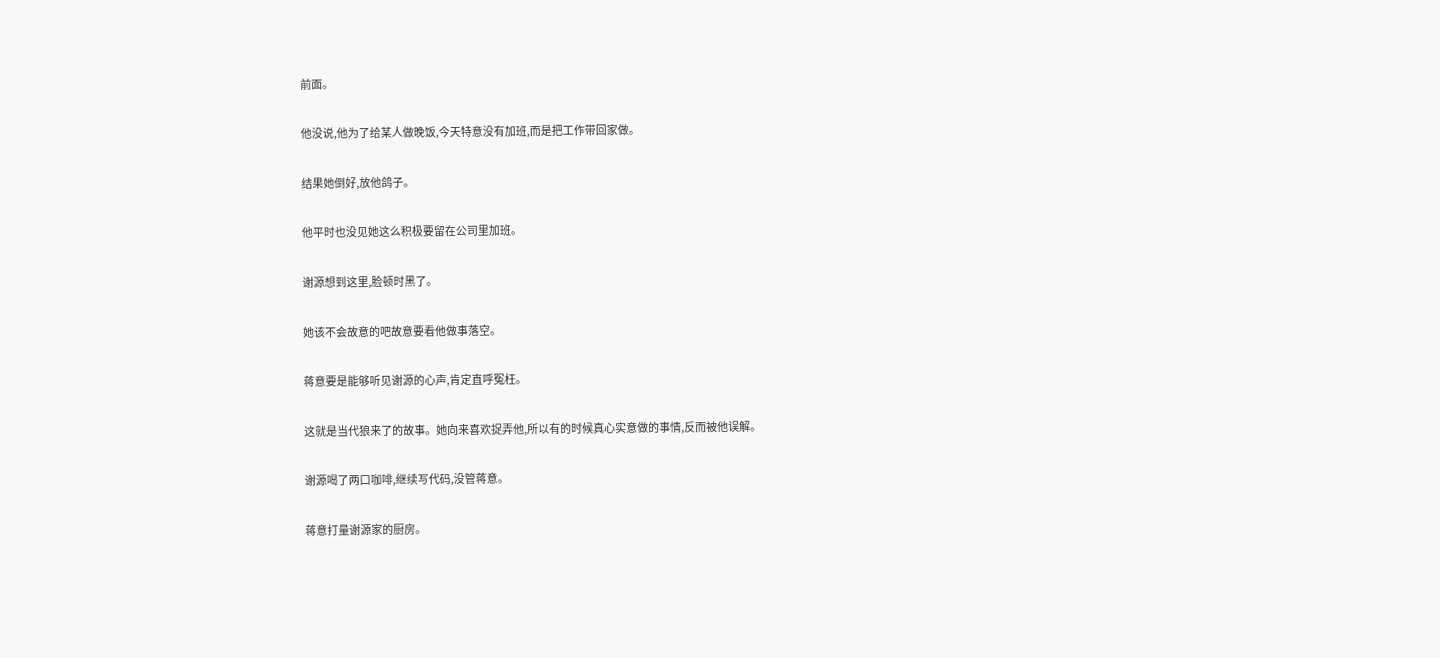前面。

他没说,他为了给某人做晚饭,今天特意没有加班,而是把工作带回家做。

结果她倒好,放他鸽子。

他平时也没见她这么积极要留在公司里加班。

谢源想到这里,脸顿时黑了。

她该不会故意的吧故意要看他做事落空。

蒋意要是能够听见谢源的心声,肯定直呼冤枉。

这就是当代狼来了的故事。她向来喜欢捉弄他,所以有的时候真心实意做的事情,反而被他误解。

谢源喝了两口咖啡,继续写代码,没管蒋意。

蒋意打量谢源家的厨房。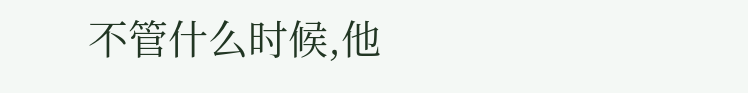不管什么时候,他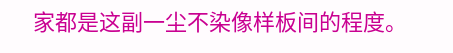家都是这副一尘不染像样板间的程度。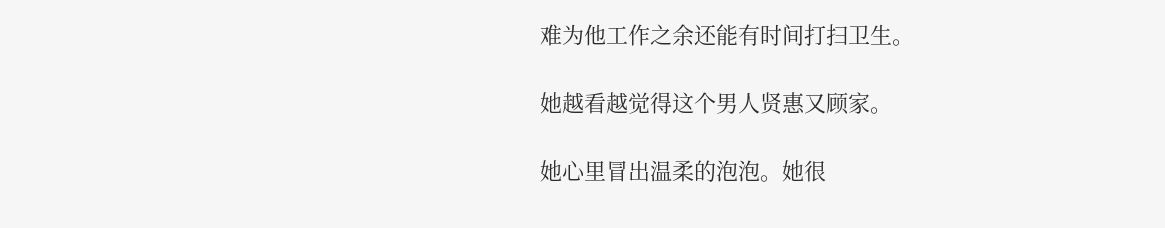难为他工作之余还能有时间打扫卫生。

她越看越觉得这个男人贤惠又顾家。

她心里冒出温柔的泡泡。她很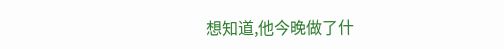想知道,他今晚做了什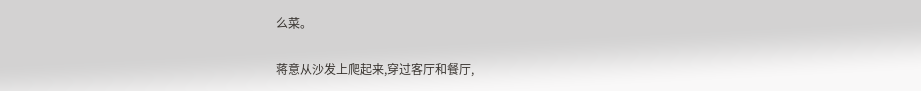么菜。

蒋意从沙发上爬起来,穿过客厅和餐厅,